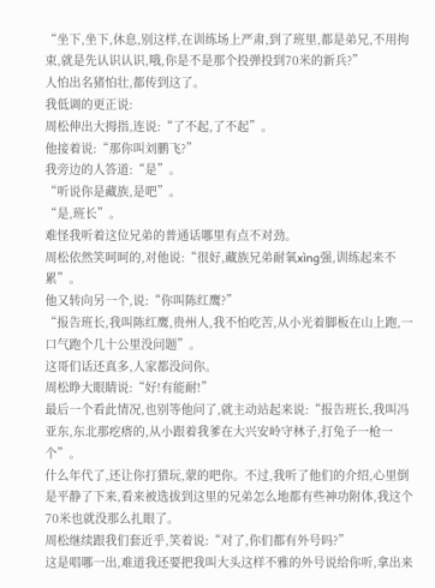“坐下,坐下,休息,别这样,在训练场上严肃,到了班里,都是弟兄,不用拘束,就是先认识认识,哦,你是不是那个投弹投到70米的新兵?”
人怕出名猪怕壮,都传到这了。
我低调的更正说:
周松伸出大拇指,连说:“了不起,了不起”。
他接着说:“那你叫刘鹏飞?”
我旁边的人答道:“是”。
“听说你是藏族,是吧”。
“是,班长”。
难怪我听着这位兄弟的普通话哪里有点不对劲。
周松依然笑呵呵的,对他说:“很好,藏族兄弟耐氧xìng强,训练起来不累”。
他又转向另一个,说:“你叫陈红鹰?”
“报告班长,我叫陈红鹰,贵州人,我不怕吃苦,从小光着脚板在山上跑,一口气跑个几十公里没问题”。
这哥们话还真多,人家都没问你。
周松睁大眼睛说:“好!有能耐!”
最后一个看此情况,也别等他问了,就主动站起来说:“报告班长,我叫冯亚东,东北那疙瘩的,从小跟着我爹在大兴安岭守林子,打兔子一枪一个”。
什么年代了,还让你打猎玩,蒙的吧你。不过,我听了他们的介绍,心里倒是平静了下来,看来被选拔到这里的兄弟怎么地都有些神功附体,我这个70米也就没那么扎眼了。
周松继续跟我们套近乎,笑着说:“对了,你们都有外号吗?”
这是唱哪一出,难道我还要把我叫大头这样不雅的外号说给你听,拿出来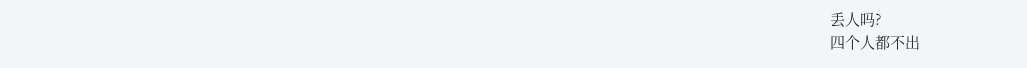丢人吗?
四个人都不出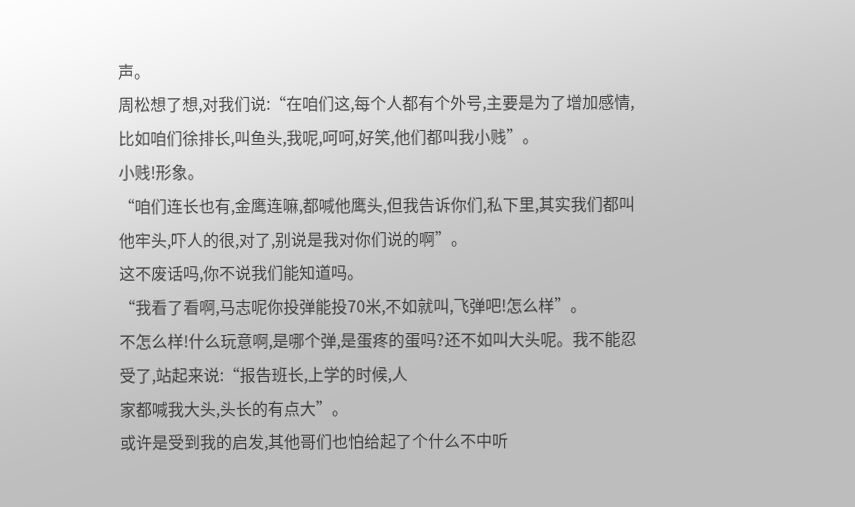声。
周松想了想,对我们说:“在咱们这,每个人都有个外号,主要是为了增加感情,比如咱们徐排长,叫鱼头,我呢,呵呵,好笑,他们都叫我小贱”。
小贱!形象。
“咱们连长也有,金鹰连嘛,都喊他鹰头,但我告诉你们,私下里,其实我们都叫他牢头,吓人的很,对了,别说是我对你们说的啊”。
这不废话吗,你不说我们能知道吗。
“我看了看啊,马志呢你投弹能投70米,不如就叫,飞弹吧!怎么样”。
不怎么样!什么玩意啊,是哪个弹,是蛋疼的蛋吗?还不如叫大头呢。我不能忍受了,站起来说:“报告班长,上学的时候,人
家都喊我大头,头长的有点大”。
或许是受到我的启发,其他哥们也怕给起了个什么不中听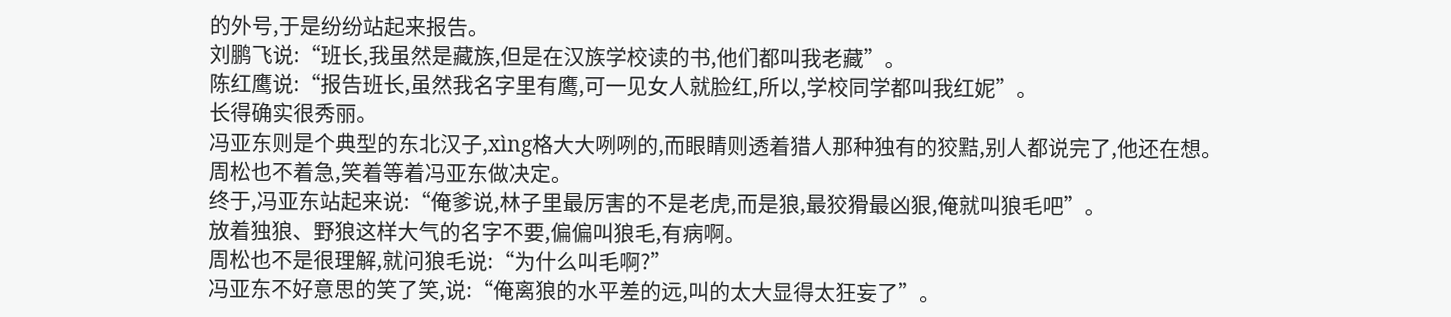的外号,于是纷纷站起来报告。
刘鹏飞说:“班长,我虽然是藏族,但是在汉族学校读的书,他们都叫我老藏”。
陈红鹰说:“报告班长,虽然我名字里有鹰,可一见女人就脸红,所以,学校同学都叫我红妮”。
长得确实很秀丽。
冯亚东则是个典型的东北汉子,xìng格大大咧咧的,而眼睛则透着猎人那种独有的狡黠,别人都说完了,他还在想。
周松也不着急,笑着等着冯亚东做决定。
终于,冯亚东站起来说:“俺爹说,林子里最厉害的不是老虎,而是狼,最狡猾最凶狠,俺就叫狼毛吧”。
放着独狼、野狼这样大气的名字不要,偏偏叫狼毛,有病啊。
周松也不是很理解,就问狼毛说:“为什么叫毛啊?”
冯亚东不好意思的笑了笑,说:“俺离狼的水平差的远,叫的太大显得太狂妄了”。